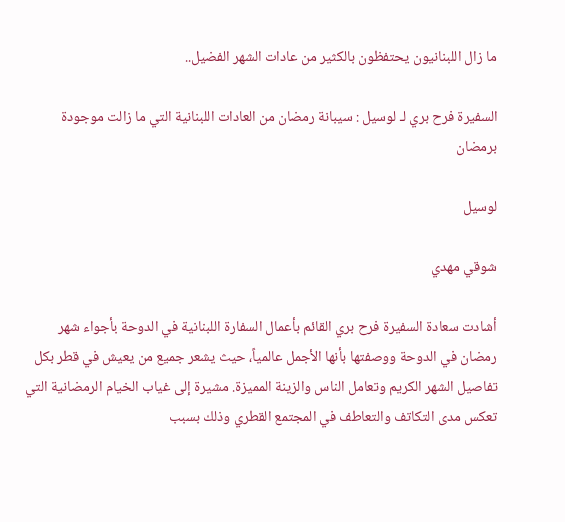ما زال اللبنانيون يحتفظون بالكثير من عادات الشهر الفضيل..

السفيرة فرح بري لـ لوسيل : سيبانة رمضان من العادات اللبنانية التي ما زالت موجودة برمضان

لوسيل

شوقي مهدي

أشادت سعادة السفيرة فرح بري القائم بأعمال السفارة اللبنانية في الدوحة بأجواء شهر رمضان في الدوحة ووصفتها بأنها الأجمل عالمياً، حيث يشعر جميع من يعيش في قطر بكل تفاصيل الشهر الكريم وتعامل الناس والزينة المميزة. مشيرة إلى غياب الخيام الرمضانية التي تعكس مدى التكاتف والتعاطف في المجتمع القطري وذلك بسبب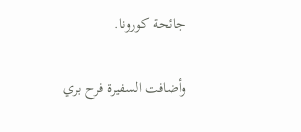جائحة كورونا.

وأضافت السفيرة فرح بري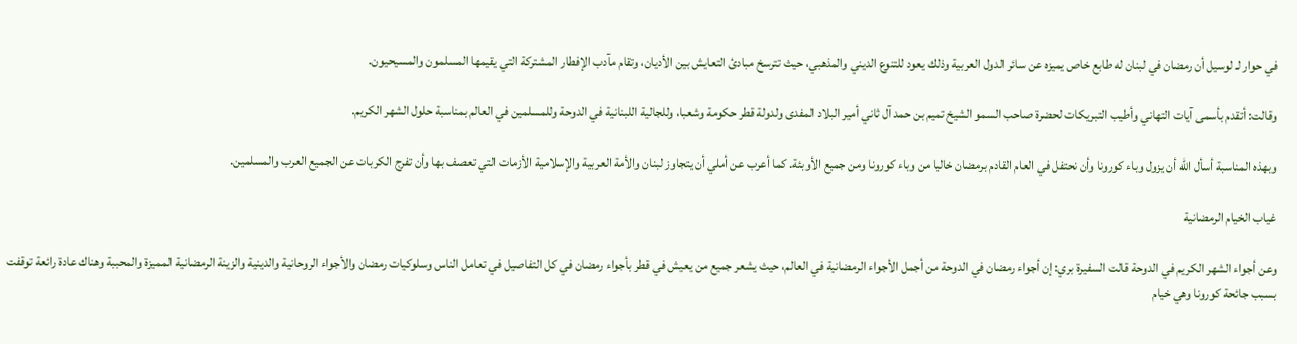في حوار لـ لوسيل أن رمضان في لبنان له طابع خاص يميزه عن سائر الدول العربية وذلك يعود للتنوع الديني والمذهبي، حيث تترسخ مبادئ التعايش بين الأديان، وتقام مآدب الإفطار المشتركة التي يقيمها المسلمون والمسيحيون.

وقالت: أتقدم بأسمى آيات التهاني وأطيب التبريكات لحضرة صاحب السمو الشيخ تميم بن حمد آل ثاني أمير البلاد المفدى ولدولة قطر حكومة وشعبا، وللجالية اللبنانية في الدوحة وللمسلمين في العالم بمناسبة حلول الشهر الكريم.

وبهذه المناسبة أسأل الله أن يزول وباء كورونا وأن نحتفل في العام القادم برمضان خاليا من وباء كورونا ومن جميع الأوبئة. كما أعرب عن أملي أن يتجاوز لبنان والأمة العربية والإسلامية الأزمات التي تعصف بها وأن تفرج الكربات عن الجميع العرب والمسلمين.

غياب الخيام الرمضانية

وعن أجواء الشهر الكريم في الدوحة قالت السفيرة بري: إن أجواء رمضان في الدوحة من أجمل الأجواء الرمضانية في العالم، حيث يشعر جميع من يعيش في قطر بأجواء رمضان في كل التفاصيل في تعامل الناس وسلوكيات رمضان والأجواء الروحانية والدينية والزينة الرمضانية المميزة والمحببة وهناك عادة رائعة توقفت بسبب جائحة كورونا وهي خيام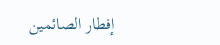إفطار الصائمين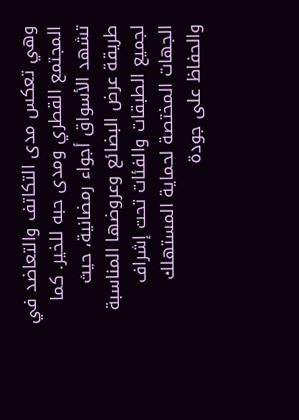وهي تعكس مدى التكاتف والتعاضد في المجتمع القطري ومدى حبه للخير. كما تشهد الأسواق أجواء رمضانية، حيث طريقة عرض البضائع وعروضها المناسبة لجميع الطبقات والفئات تحت إشراف الجهات المختصة لحماية المستهلك والحفاظ على جودة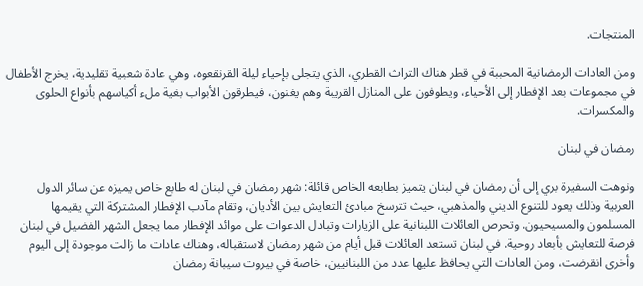المنتجات.

ومن العادات الرمضانية المحببة في قطر هناك التراث القطري، الذي يتجلى بإحياء ليلة القرنقعوه، وهي عادة شعبية تقليدية، يخرج الأطفال في مجموعات بعد الإفطار إلى الأحياء، ويطوفون على المنازل القريبة وهم يغنون، فيطرقون الأبواب بغية ملء أكياسهم بأنواع الحلوى والمكسرات.

رمضان في لبنان

ونوهت السفيرة بري إلى أن رمضان في لبنان يتميز بطابعه الخاص قائلة: شهر رمضان في لبنان له طابع خاص يميزه عن سائر الدول العربية وذلك يعود للتنوع الديني والمذهبي، حيث تترسخ مبادئ التعايش بين الأديان، وتقام مآدب الإفطار المشتركة التي يقيمها المسلمون والمسيحيون. وتحرص العائلات اللبنانية على الزيارات وتبادل الدعوات على موائد الإفطار مما يجعل الشهر الفضيل في لبنان فرصة للتعايش بأبعاد روحية. في لبنان تستعد العائلات قبل أيام من شهر رمضان لاستقباله، وهناك عادات ما زالت موجودة إلى اليوم وأخرى انقرضت، ومن العادات التي يحافظ عليها عدد من اللبنانيين، خاصة في بيروت سيبانة رمضان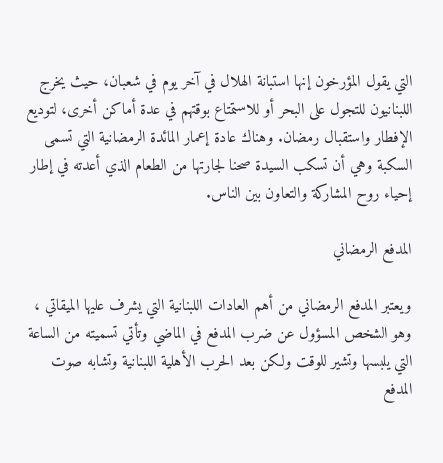التي يقول المؤرخون إنها استبانة الهلال في آخر يوم في شعبان، حيث يخرج اللبنانيون للتجول على البحر أو للاستمتاع بوقتهم في عدة أماكن أخرى، لتوديع الإفطار واستقبال رمضان. وهناك عادة إعمار المائدة الرمضانية التي تسمى السكبة وهي أن تسكب السيدة صحنا لجارتها من الطعام الذي أعدته في إطار إحياء روح المشاركة والتعاون بين الناس.

المدفع الرمضاني

ويعتبر المدفع الرمضاني من أهم العادات اللبنانية التي يشرف عليها الميقاتي ، وهو الشخص المسؤول عن ضرب المدفع في الماضي وتأتي تسميته من الساعة التي يلبسها وتشير للوقت ولكن بعد الحرب الأهلية اللبنانية وتشابه صوت المدفع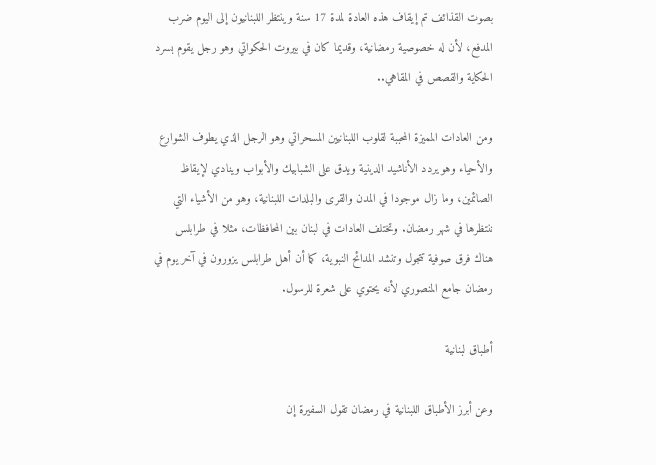بصوت القذائف تم إيقاف هذه العادة لمدة 17 سنة وينتظر اللبنانيون إلى اليوم ضرب المدفع، لأن له خصوصية رمضانية، وقديما كان في بيروت الحكواتي وهو رجل يقوم بسرد الحكاية والقصص في المقاهي..

ومن العادات المميزة المحببة لقلوب اللبنانيين المسحراتي وهو الرجل الذي يطوف الشوارع والأحياء وهو يردد الأناشيد الدينية ويدق على الشبابيك والأبواب وينادي لإيقاظ الصائمين، وما زال موجودا في المدن والقرى والبلدات اللبنانية، وهو من الأشياء التي ننتظرها في شهر رمضان. وتختلف العادات في لبنان بين المحافظات، مثلا في طرابلس هناك فرق صوفية تتجول وتنشد المدائح النبوية، كما أن أهل طرابلس يزورون في آخر يوم في رمضان جامع المنصوري لأنه يحتوي على شعرة للرسول.

أطباق لبنانية

وعن أبرز الأطباق اللبنانية في رمضان تقول السفيرة إن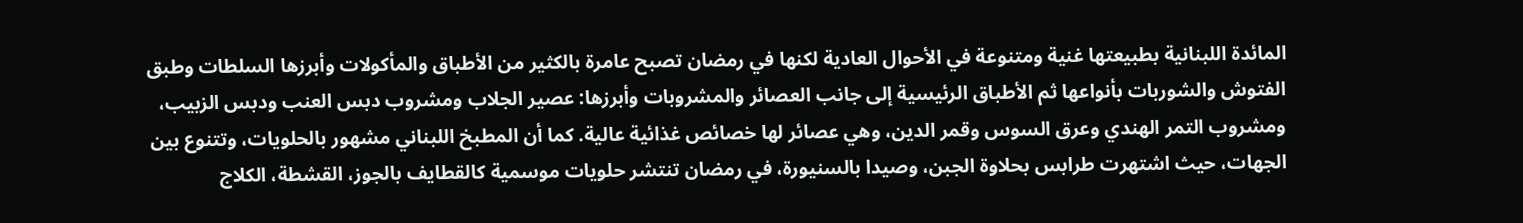المائدة اللبنانية بطبيعتها غنية ومتنوعة في الأحوال العادية لكنها في رمضان تصبح عامرة بالكثير من الأطباق والمأكولات وأبرزها السلطات وطبق الفتوش والشوربات بأنواعها ثم الأطباق الرئيسية إلى جانب العصائر والمشروبات وأبرزها: عصير الجلاب ومشروب دبس العنب ودبس الزبيب، ومشروب التمر الهندي وعرق السوس وقمر الدين، وهي عصائر لها خصائص غذائية عالية. كما أن المطبخ اللبناني مشهور بالحلويات، وتتنوع بين الجهات، حيث اشتهرت طرابس بحلاوة الجبن، وصيدا بالسنيورة، في رمضان تنتشر حلويات موسمية كالقطايف بالجوز، القشطة، الكلاج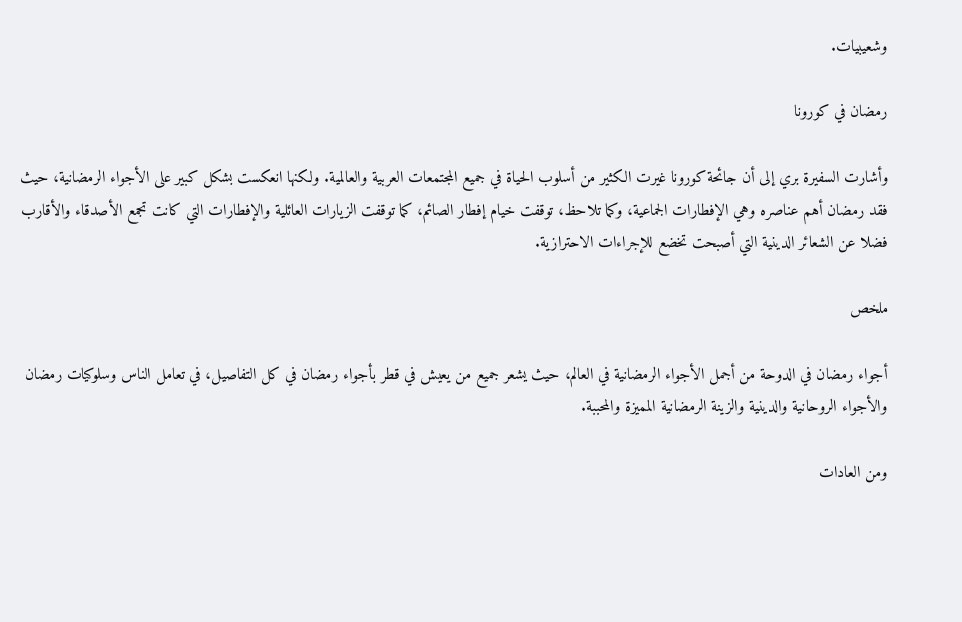وشعيبيات.

رمضان في كورونا

وأشارت السفيرة بري إلى أن جائحة كورونا غيرت الكثير من أسلوب الحياة في جميع المجتمعات العربية والعالمية. ولكنها انعكست بشكل كبير على الأجواء الرمضانية، حيث فقد رمضان أهم عناصره وهي الإفطارات الجماعية، وكما تلاحظ، توقفت خيام إفطار الصائم، كما توقفت الزيارات العائلية والإفطارات التي كانت تجمع الأصدقاء والأقارب فضلا عن الشعائر الدينية التي أصبحت تخضع للإجراءات الاحترازية.

ملخص

أجواء رمضان في الدوحة من أجمل الأجواء الرمضانية في العالم، حيث يشعر جميع من يعيش في قطر بأجواء رمضان في كل التفاصيل، في تعامل الناس وسلوكيات رمضان والأجواء الروحانية والدينية والزينة الرمضانية المميزة والمحببة.

ومن العادات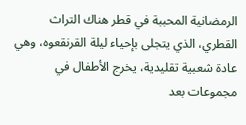الرمضانية المحببة في قطر هناك التراث القطري، الذي يتجلى بإحياء ليلة القرنقعوه، وهي عادة شعبية تقليدية، يخرج الأطفال في مجموعات بعد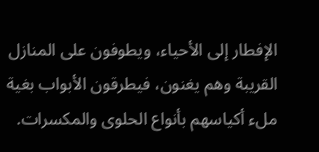الإفطار إلى الأحياء، ويطوفون على المنازل القريبة وهم يغنون، فيطرقون الأبواب بغية ملء أكياسهم بأنواع الحلوى والمكسرات.